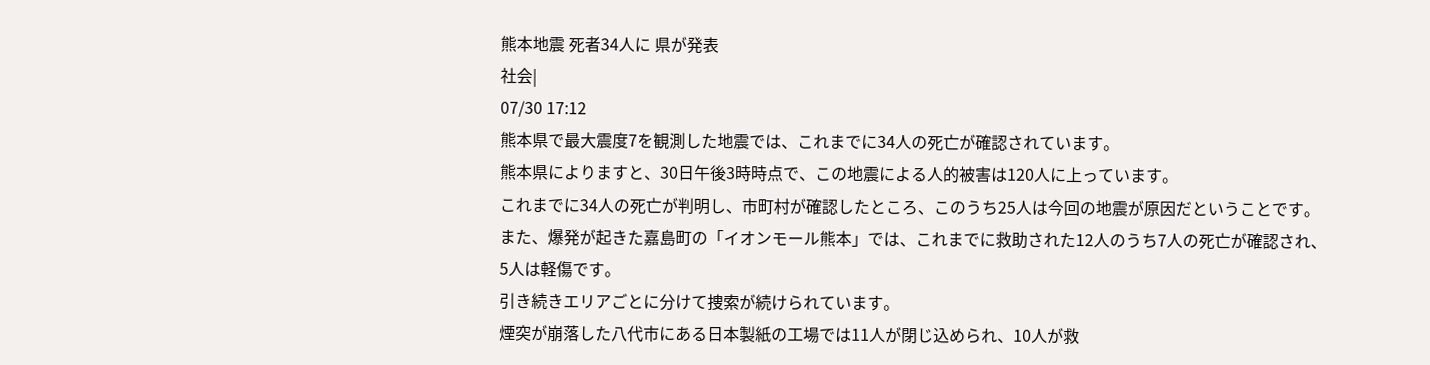熊本地震 死者34人に 県が発表
社会|
07/30 17:12
熊本県で最大震度7を観測した地震では、これまでに34人の死亡が確認されています。
熊本県によりますと、30日午後3時時点で、この地震による人的被害は120人に上っています。
これまでに34人の死亡が判明し、市町村が確認したところ、このうち25人は今回の地震が原因だということです。
また、爆発が起きた嘉島町の「イオンモール熊本」では、これまでに救助された12人のうち7人の死亡が確認され、5人は軽傷です。
引き続きエリアごとに分けて捜索が続けられています。
煙突が崩落した八代市にある日本製紙の工場では11人が閉じ込められ、10人が救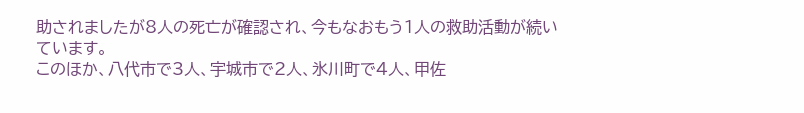助されましたが8人の死亡が確認され、今もなおもう1人の救助活動が続いています。
このほか、八代市で3人、宇城市で2人、氷川町で4人、甲佐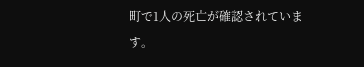町で1人の死亡が確認されています。